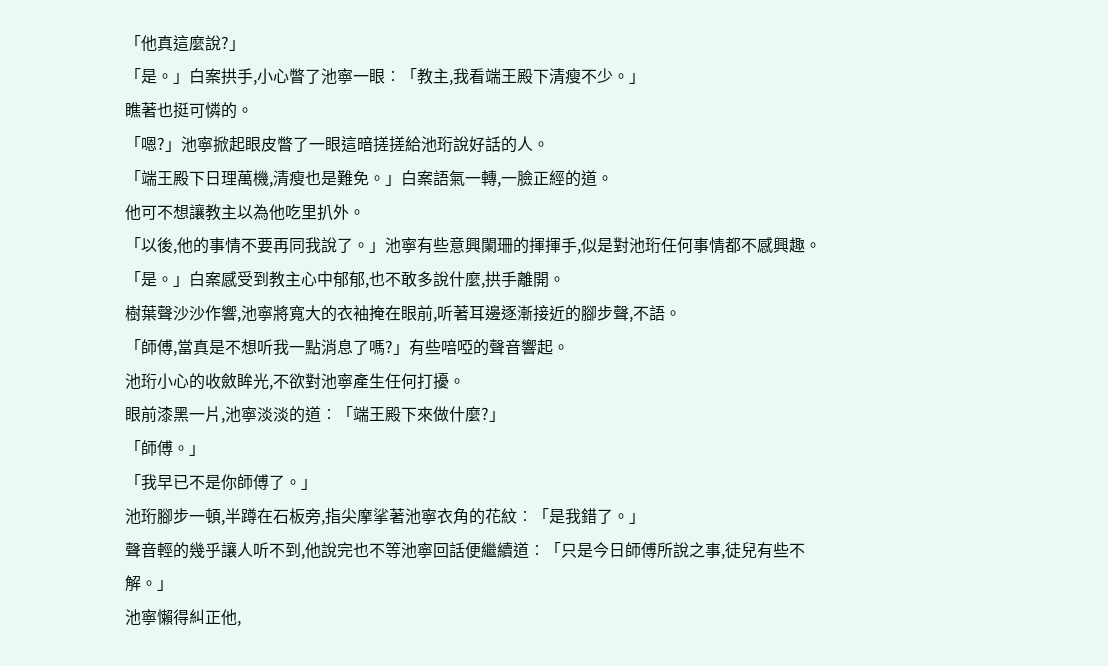「他真這麼說?」
「是。」白案拱手,小心瞥了池寧一眼︰「教主,我看端王殿下清瘦不少。」
瞧著也挺可憐的。
「嗯?」池寧掀起眼皮瞥了一眼這暗搓搓給池珩說好話的人。
「端王殿下日理萬機,清瘦也是難免。」白案語氣一轉,一臉正經的道。
他可不想讓教主以為他吃里扒外。
「以後,他的事情不要再同我說了。」池寧有些意興闌珊的揮揮手,似是對池珩任何事情都不感興趣。
「是。」白案感受到教主心中郁郁,也不敢多說什麼,拱手離開。
樹葉聲沙沙作響,池寧將寬大的衣袖掩在眼前,听著耳邊逐漸接近的腳步聲,不語。
「師傅,當真是不想听我一點消息了嗎?」有些喑啞的聲音響起。
池珩小心的收斂眸光,不欲對池寧產生任何打擾。
眼前漆黑一片,池寧淡淡的道︰「端王殿下來做什麼?」
「師傅。」
「我早已不是你師傅了。」
池珩腳步一頓,半蹲在石板旁,指尖摩挲著池寧衣角的花紋︰「是我錯了。」
聲音輕的幾乎讓人听不到,他說完也不等池寧回話便繼續道︰「只是今日師傅所說之事,徒兒有些不解。」
池寧懶得糾正他,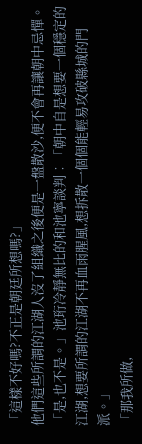「這樣不好嗎?不正是朝廷所想嗎?」
他們這些所謂的江湖人沒了組織之後便是一盤散沙,便不會再讓朝中忌憚。
「是,也不是。」池珩冷靜無比的和池寧談判︰「朝中自是想要一個穩定的江湖,想要所謂的江湖不再血雨腥風,想拆散一個個能輕易攻破縣城的門派。」
「那我所做,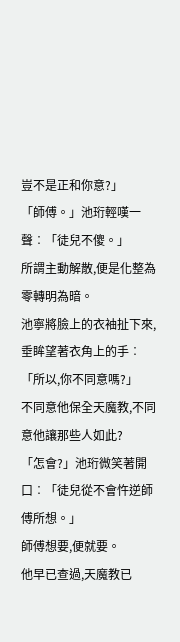豈不是正和你意?」
「師傅。」池珩輕嘆一聲︰「徒兒不傻。」
所謂主動解散,便是化整為零轉明為暗。
池寧將臉上的衣袖扯下來,垂眸望著衣角上的手︰「所以,你不同意嗎?」
不同意他保全天魔教,不同意他讓那些人如此?
「怎會?」池珩微笑著開口︰「徒兒從不會忤逆師傅所想。」
師傅想要,便就要。
他早已查過,天魔教已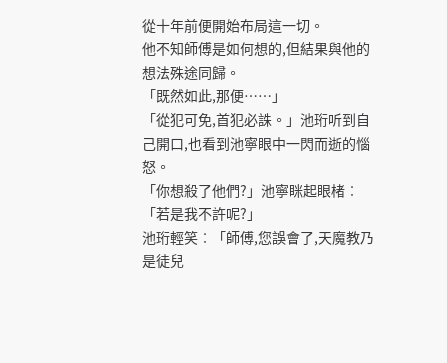從十年前便開始布局這一切。
他不知師傅是如何想的,但結果與他的想法殊途同歸。
「既然如此,那便……」
「從犯可免,首犯必誅。」池珩听到自己開口,也看到池寧眼中一閃而逝的惱怒。
「你想殺了他們?」池寧眯起眼楮︰「若是我不許呢?」
池珩輕笑︰「師傅,您誤會了,天魔教乃是徒兒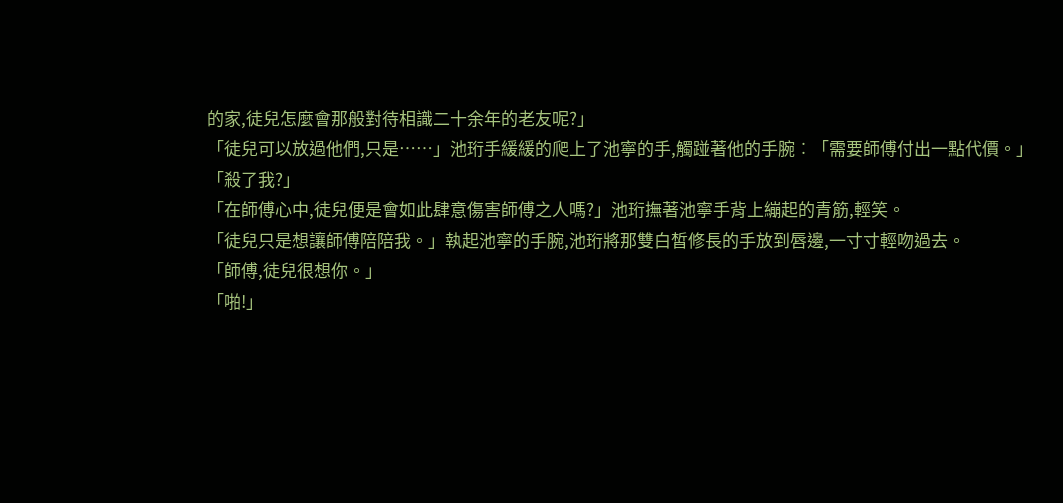的家,徒兒怎麼會那般對待相識二十余年的老友呢?」
「徒兒可以放過他們,只是……」池珩手緩緩的爬上了池寧的手,觸踫著他的手腕︰「需要師傅付出一點代價。」
「殺了我?」
「在師傅心中,徒兒便是會如此肆意傷害師傅之人嗎?」池珩撫著池寧手背上繃起的青筋,輕笑。
「徒兒只是想讓師傅陪陪我。」執起池寧的手腕,池珩將那雙白皙修長的手放到唇邊,一寸寸輕吻過去。
「師傅,徒兒很想你。」
「啪!」